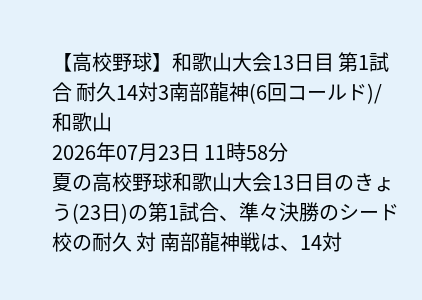【高校野球】和歌山大会13日目 第1試合 耐久14対3南部龍神(6回コールド)/和歌山
2026年07月23日 11時58分
夏の高校野球和歌山大会13日目のきょう(23日)の第1試合、準々決勝のシード校の耐久 対 南部龍神戦は、14対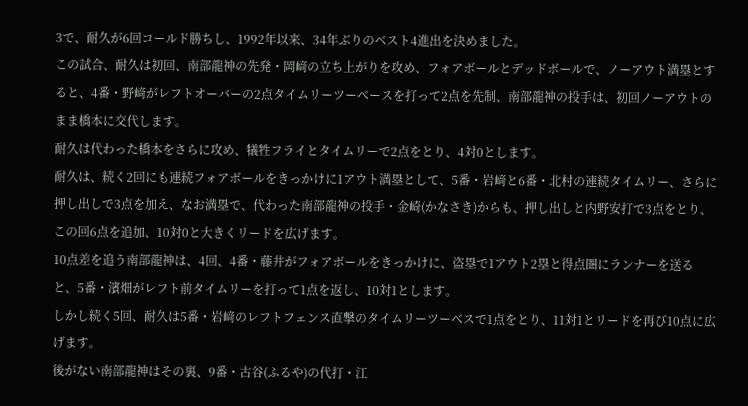3で、耐久が6回コールド勝ちし、1992年以来、34年ぶりのベスト4進出を決めました。
この試合、耐久は初回、南部龍神の先発・岡﨑の立ち上がりを攻め、フォアボールとデッドボールで、ノーアウト満塁とすると、4番・野﨑がレフトオーバーの2点タイムリーツーベースを打って2点を先制、南部龍神の投手は、初回ノーアウトのまま橋本に交代します。
耐久は代わった橋本をさらに攻め、犠牲フライとタイムリーで2点をとり、4対0とします。
耐久は、続く2回にも連続フォアボールをきっかけに1アウト満塁として、5番・岩﨑と6番・北村の連続タイムリー、さらに押し出しで3点を加え、なお満塁で、代わった南部龍神の投手・金崎(かなさき)からも、押し出しと内野安打で3点をとり、この回6点を追加、10対0と大きくリードを広げます。
10点差を追う南部龍神は、4回、4番・藤井がフォアボールをきっかけに、盗塁で1アウト2塁と得点圏にランナーを送ると、5番・濱畑がレフト前タイムリーを打って1点を返し、10対1とします。
しかし続く5回、耐久は5番・岩﨑のレフトフェンス直撃のタイムリーツーベスで1点をとり、11対1とリードを再び10点に広げます。
後がない南部龍神はその裏、9番・古谷(ふるや)の代打・江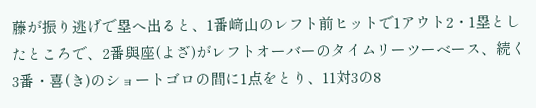藤が振り逃げで塁へ出ると、1番﨑山のレフト前ヒットで1アウト2・1塁としたところで、2番與座(よざ)がレフトオーバーのタイムリーツーベース、続く3番・喜(き)のショートゴロの間に1点をとり、11対3の8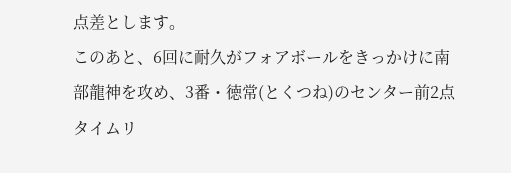点差とします。
このあと、6回に耐久がフォアボールをきっかけに南部龍神を攻め、3番・徳常(とくつね)のセンター前2点タイムリ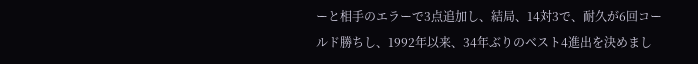ーと相手のエラーで3点追加し、結局、14対3で、耐久が6回コールド勝ちし、1992年以来、34年ぶりのベスト4進出を決めまし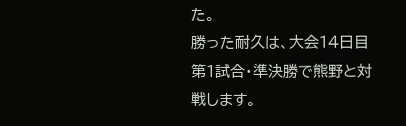た。
勝った耐久は、大会14日目第1試合・準決勝で熊野と対戦します。